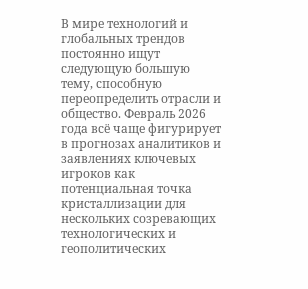В мире технологий и глобальных трендов постоянно ищут следующую большую тему, способную переопределить отрасли и общество. Февраль 2026 года всё чаще фигурирует в прогнозах аналитиков и заявлениях ключевых игроков как потенциальная точка кристаллизации для нескольких созревающих технологических и геополитических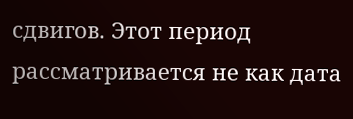сдвигов. Этот период рассматривается не как дата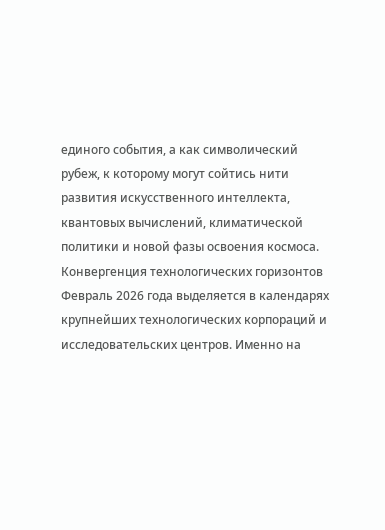единого события, а как символический рубеж, к которому могут сойтись нити развития искусственного интеллекта, квантовых вычислений, климатической политики и новой фазы освоения космоса.
Конвергенция технологических горизонтов
Февраль 2026 года выделяется в календарях крупнейших технологических корпораций и исследовательских центров. Именно на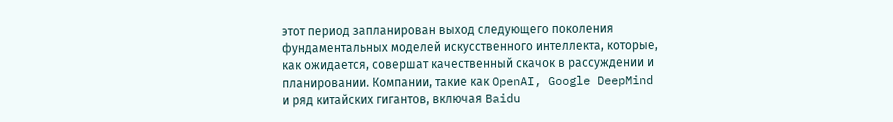этот период запланирован выход следующего поколения фундаментальных моделей искусственного интеллекта, которые, как ожидается, совершат качественный скачок в рассуждении и планировании. Компании, такие как OpenAI, Google DeepMind и ряд китайских гигантов, включая Baidu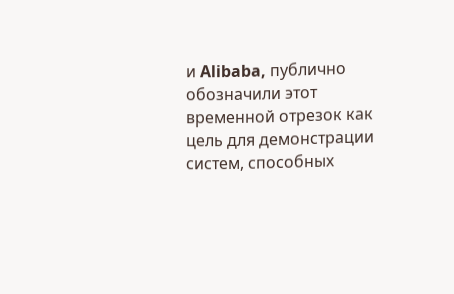и Alibaba, публично обозначили этот временной отрезок как цель для демонстрации систем, способных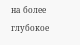на более глубокое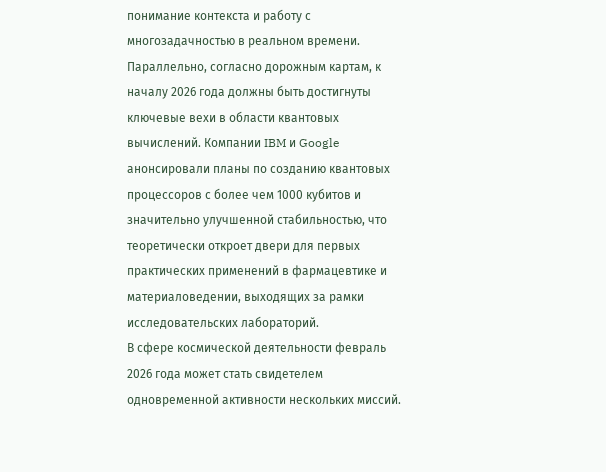понимание контекста и работу с многозадачностью в реальном времени. Параллельно, согласно дорожным картам, к началу 2026 года должны быть достигнуты ключевые вехи в области квантовых вычислений. Компании IBM и Google анонсировали планы по созданию квантовых процессоров с более чем 1000 кубитов и значительно улучшенной стабильностью, что теоретически откроет двери для первых практических применений в фармацевтике и материаловедении, выходящих за рамки исследовательских лабораторий.
В сфере космической деятельности февраль 2026 года может стать свидетелем одновременной активности нескольких миссий.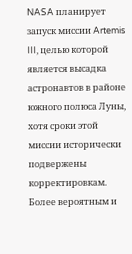NASA планирует запуск миссии Artemis III, целью которой является высадка астронавтов в районе южного полюса Луны, хотя сроки этой миссии исторически подвержены корректировкам. Более вероятным и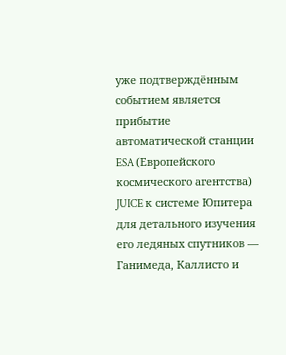уже подтверждённым событием является прибытие автоматической станции ESA (Европейского космического агентства) JUICE к системе Юпитера для детального изучения его ледяных спутников — Ганимеда, Каллисто и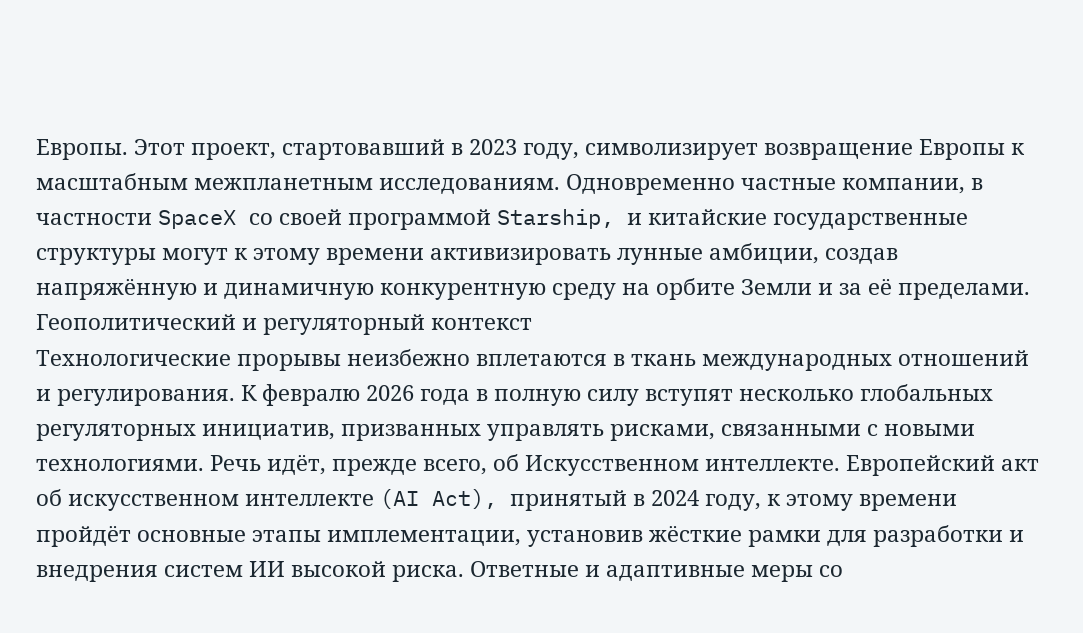Европы. Этот проект, стартовавший в 2023 году, символизирует возвращение Европы к масштабным межпланетным исследованиям. Одновременно частные компании, в частности SpaceX со своей программой Starship, и китайские государственные структуры могут к этому времени активизировать лунные амбиции, создав напряжённую и динамичную конкурентную среду на орбите Земли и за её пределами.
Геополитический и регуляторный контекст
Технологические прорывы неизбежно вплетаются в ткань международных отношений и регулирования. К февралю 2026 года в полную силу вступят несколько глобальных регуляторных инициатив, призванных управлять рисками, связанными с новыми технологиями. Речь идёт, прежде всего, об Искусственном интеллекте. Европейский акт об искусственном интеллекте (AI Act), принятый в 2024 году, к этому времени пройдёт основные этапы имплементации, установив жёсткие рамки для разработки и внедрения систем ИИ высокой риска. Ответные и адаптивные меры со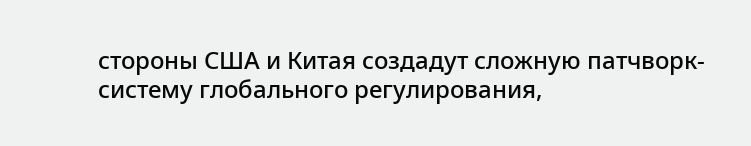стороны США и Китая создадут сложную патчворк-систему глобального регулирования,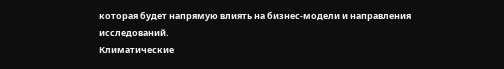которая будет напрямую влиять на бизнес-модели и направления исследований.
Климатические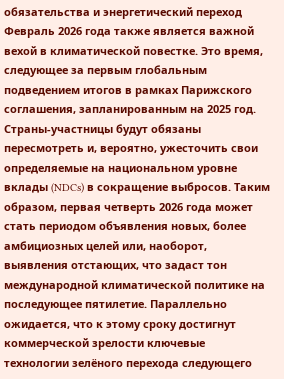обязательства и энергетический переход
Февраль 2026 года также является важной вехой в климатической повестке. Это время, следующее за первым глобальным подведением итогов в рамках Парижского соглашения, запланированным на 2025 год. Страны-участницы будут обязаны пересмотреть и, вероятно, ужесточить свои определяемые на национальном уровне вклады (NDCs) в сокращение выбросов. Таким образом, первая четверть 2026 года может стать периодом объявления новых, более амбициозных целей или, наоборот, выявления отстающих, что задаст тон международной климатической политике на последующее пятилетие. Параллельно ожидается, что к этому сроку достигнут коммерческой зрелости ключевые технологии зелёного перехода следующего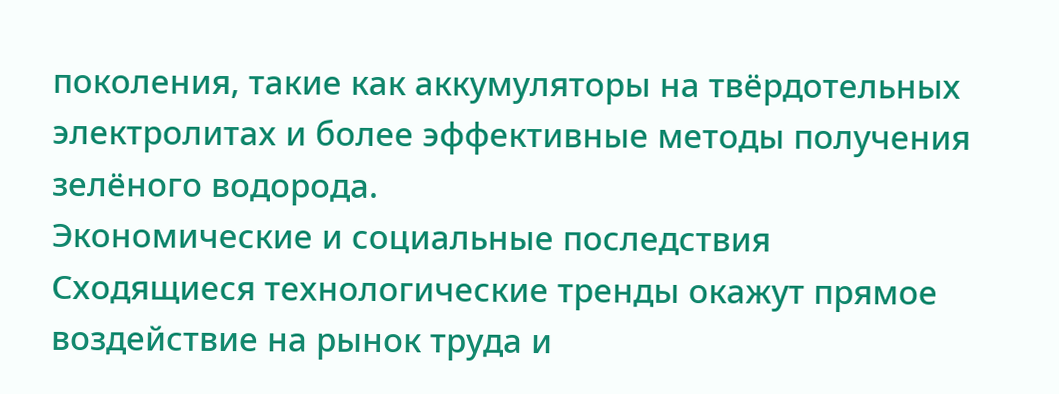поколения, такие как аккумуляторы на твёрдотельных электролитах и более эффективные методы получения зелёного водорода.
Экономические и социальные последствия
Сходящиеся технологические тренды окажут прямое воздействие на рынок труда и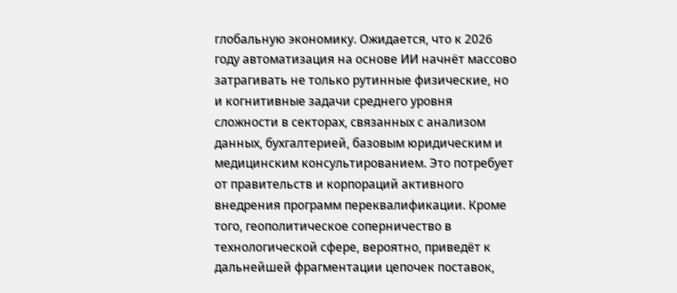глобальную экономику. Ожидается, что к 2026 году автоматизация на основе ИИ начнёт массово затрагивать не только рутинные физические, но и когнитивные задачи среднего уровня сложности в секторах, связанных с анализом данных, бухгалтерией, базовым юридическим и медицинским консультированием. Это потребует от правительств и корпораций активного внедрения программ переквалификации. Кроме того, геополитическое соперничество в технологической сфере, вероятно, приведёт к дальнейшей фрагментации цепочек поставок,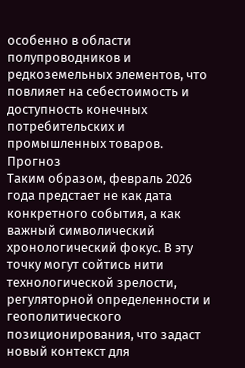особенно в области полупроводников и редкоземельных элементов, что повлияет на себестоимость и доступность конечных потребительских и промышленных товаров.
Прогноз
Таким образом, февраль 2026 года предстает не как дата конкретного события, а как важный символический хронологический фокус. В эту точку могут сойтись нити технологической зрелости, регуляторной определенности и геополитического позиционирования, что задаст новый контекст для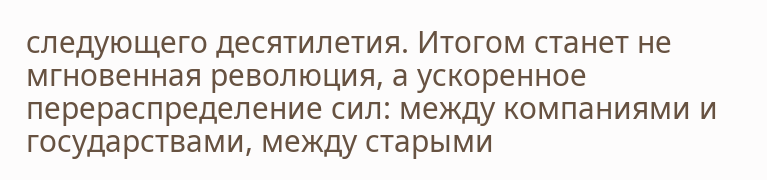следующего десятилетия. Итогом станет не мгновенная революция, а ускоренное перераспределение сил: между компаниями и государствами, между старыми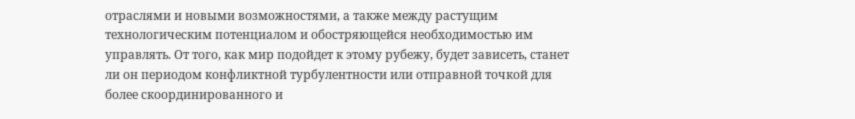отраслями и новыми возможностями, а также между растущим технологическим потенциалом и обостряющейся необходимостью им управлять. От того, как мир подойдет к этому рубежу, будет зависеть, станет ли он периодом конфликтной турбулентности или отправной точкой для более скоординированного и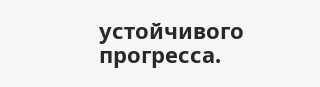устойчивого прогресса.